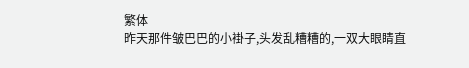繁体
昨天那件皱巴巴的小褂子,头发乱糟糟的,一双大眼睛直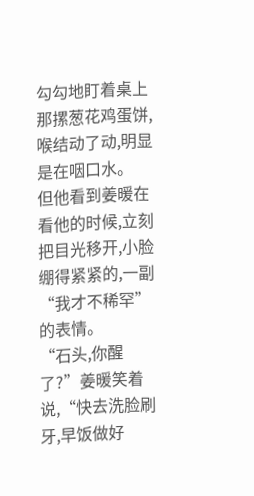勾勾地盯着桌上那摞葱花鸡蛋饼,喉结动了动,明显是在咽口水。
但他看到姜暖在看他的时候,立刻把目光移开,小脸绷得紧紧的,一副“我才不稀罕”的表情。
“石头,你醒了?”姜暖笑着说,“快去洗脸刷牙,早饭做好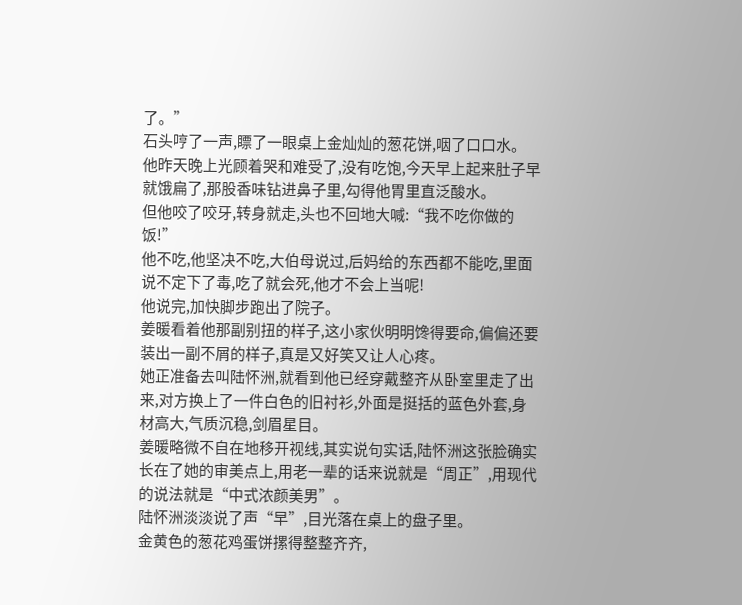了。”
石头哼了一声,瞟了一眼桌上金灿灿的葱花饼,咽了口口水。
他昨天晚上光顾着哭和难受了,没有吃饱,今天早上起来肚子早就饿扁了,那股香味钻进鼻子里,勾得他胃里直泛酸水。
但他咬了咬牙,转身就走,头也不回地大喊:“我不吃你做的饭!”
他不吃,他坚决不吃,大伯母说过,后妈给的东西都不能吃,里面说不定下了毒,吃了就会死,他才不会上当呢!
他说完,加快脚步跑出了院子。
姜暖看着他那副别扭的样子,这小家伙明明馋得要命,偏偏还要装出一副不屑的样子,真是又好笑又让人心疼。
她正准备去叫陆怀洲,就看到他已经穿戴整齐从卧室里走了出来,对方换上了一件白色的旧衬衫,外面是挺括的蓝色外套,身材高大,气质沉稳,剑眉星目。
姜暖略微不自在地移开视线,其实说句实话,陆怀洲这张脸确实长在了她的审美点上,用老一辈的话来说就是“周正”,用现代的说法就是“中式浓颜美男”。
陆怀洲淡淡说了声“早”,目光落在桌上的盘子里。
金黄色的葱花鸡蛋饼摞得整整齐齐,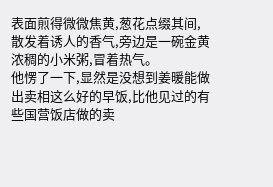表面煎得微微焦黄,葱花点缀其间,散发着诱人的香气,旁边是一碗金黄浓稠的小米粥,冒着热气。
他愣了一下,显然是没想到姜暖能做出卖相这么好的早饭,比他见过的有些国营饭店做的卖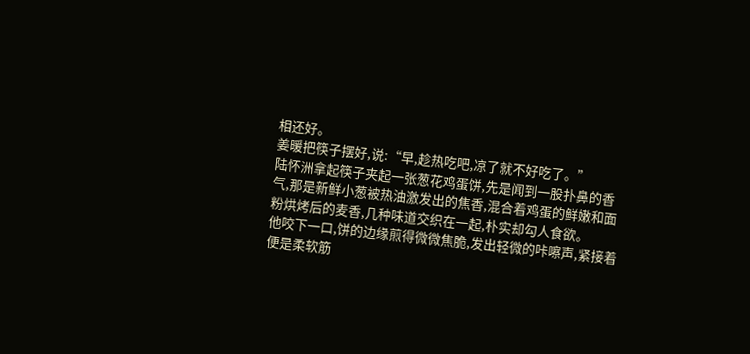相还好。
姜暖把筷子摆好,说:“早,趁热吃吧,凉了就不好吃了。”
陆怀洲拿起筷子夹起一张葱花鸡蛋饼,先是闻到一股扑鼻的香气,那是新鲜小葱被热油激发出的焦香,混合着鸡蛋的鲜嫩和面粉烘烤后的麦香,几种味道交织在一起,朴实却勾人食欲。
他咬下一口,饼的边缘煎得微微焦脆,发出轻微的咔嚓声,紧接着便是柔软筋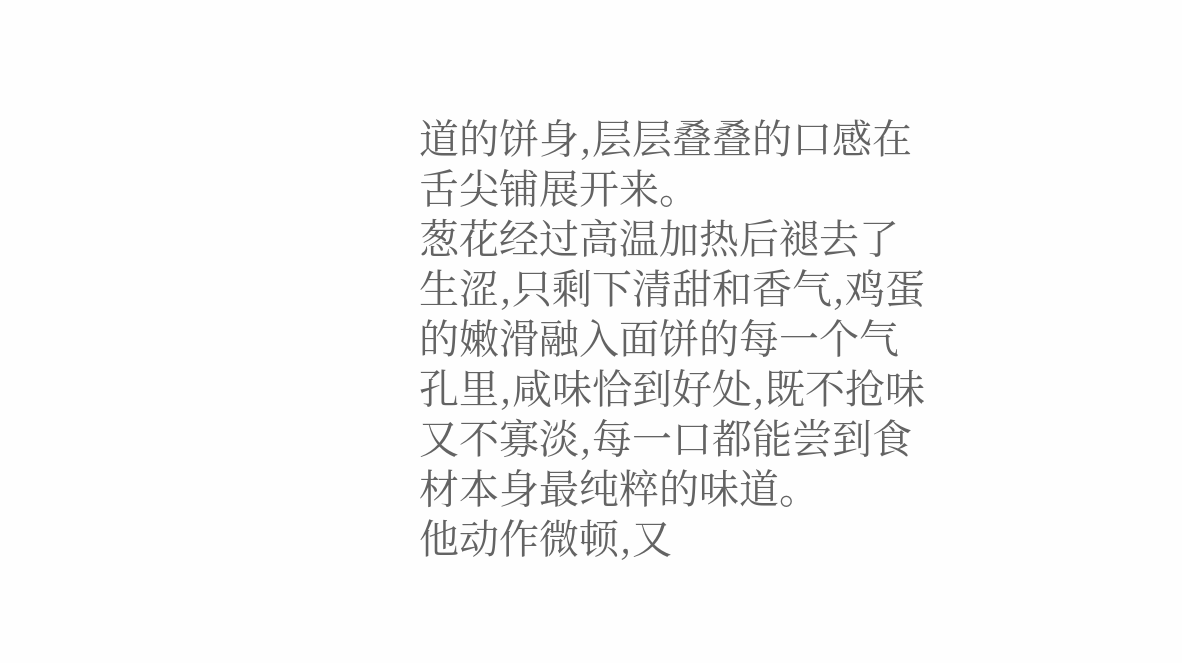道的饼身,层层叠叠的口感在舌尖铺展开来。
葱花经过高温加热后褪去了生涩,只剩下清甜和香气,鸡蛋的嫩滑融入面饼的每一个气孔里,咸味恰到好处,既不抢味又不寡淡,每一口都能尝到食材本身最纯粹的味道。
他动作微顿,又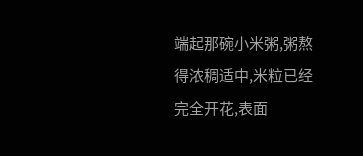端起那碗小米粥,粥熬得浓稠适中,米粒已经完全开花,表面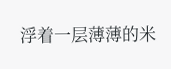浮着一层薄薄的米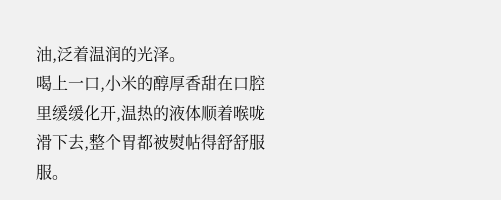油,泛着温润的光泽。
喝上一口,小米的醇厚香甜在口腔里缓缓化开,温热的液体顺着喉咙滑下去,整个胃都被熨帖得舒舒服服。